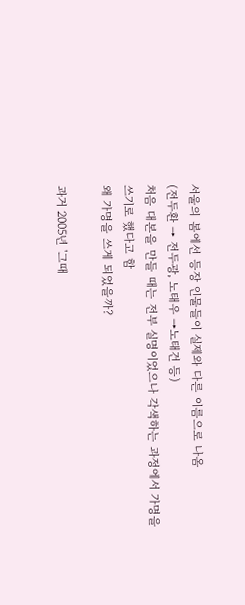서울의 봄에선 등장 인물들이 실제와 다른 이름으로 나옴
(전두환 → 전두광, 노태우 →노태건 등)
처음 대본을 만들 때는 전부 실명이었으나 각색하는 과정에서 가명을 쓰기로 했다고 함
왜 가명을 쓰게 되었을까?

과거 2005년 '그때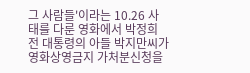그 사람들'이라는 10.26 사태를 다룬 영화에서 박정희 전 대통령의 아들 박지만씨가 영화상영금지 가처분신청을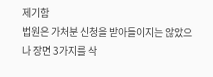제기함
법원은 가처분 신청을 받아들이지는 않았으나 장면 3가지를 삭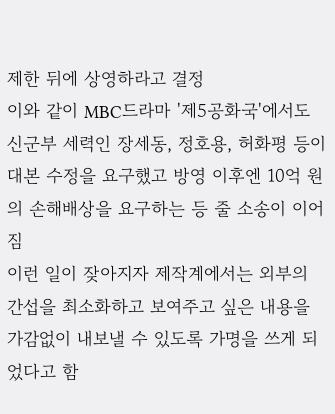제한 뒤에 상영하라고 결정
이와 같이 MBC드라마 '제5공화국'에서도 신군부 세력인 장세동, 정호용, 허화평 등이 대본 수정을 요구했고 방영 이후엔 10억 원의 손해배상을 요구하는 등 줄 소송이 이어짐
이런 일이 잦아지자 제작계에서는 외부의 간섭을 최소화하고 보여주고 싶은 내용을 가감없이 내보낼 수 있도록 가명을 쓰게 되었다고 함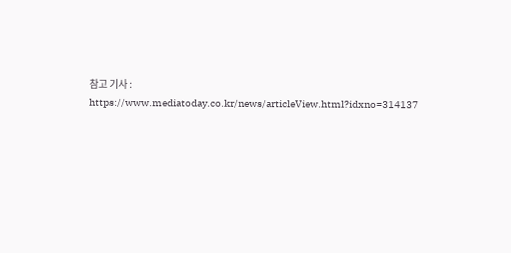참고 기사 : https://www.mediatoday.co.kr/news/articleView.html?idxno=314137